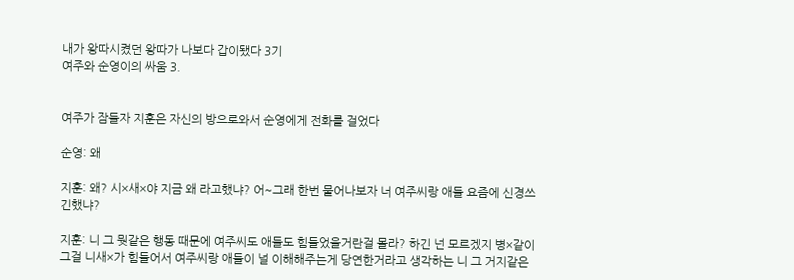내가 왕따시켰던 왕따가 나보다 갑이됐다 3기
여주와 순영이의 싸움 3.


여주가 잠들자 지훈은 자신의 방으로와서 순영에게 전화를 걸었다

순영: 왜

지훈: 왜? 시×새×야 지금 왜 라고했냐? 어~그래 한번 물어나보자 너 여주씨랑 애들 요즘에 신경쓰긴했냐?

지훈: 니 그 뭣같은 행동 때문에 여주씨도 애들도 힘들었을거란걸 몰라? 하긴 넌 모르겠지 병×같이 그걸 니새×가 힘들어서 여주씨랑 애들이 널 이해해주는게 당연한거라고 생각하는 니 그 거지같은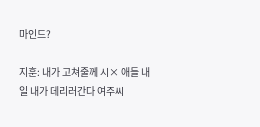마인드?

지훈: 내가 고쳐줄께 시× 애들 내일 내가 데리러간다 여주씨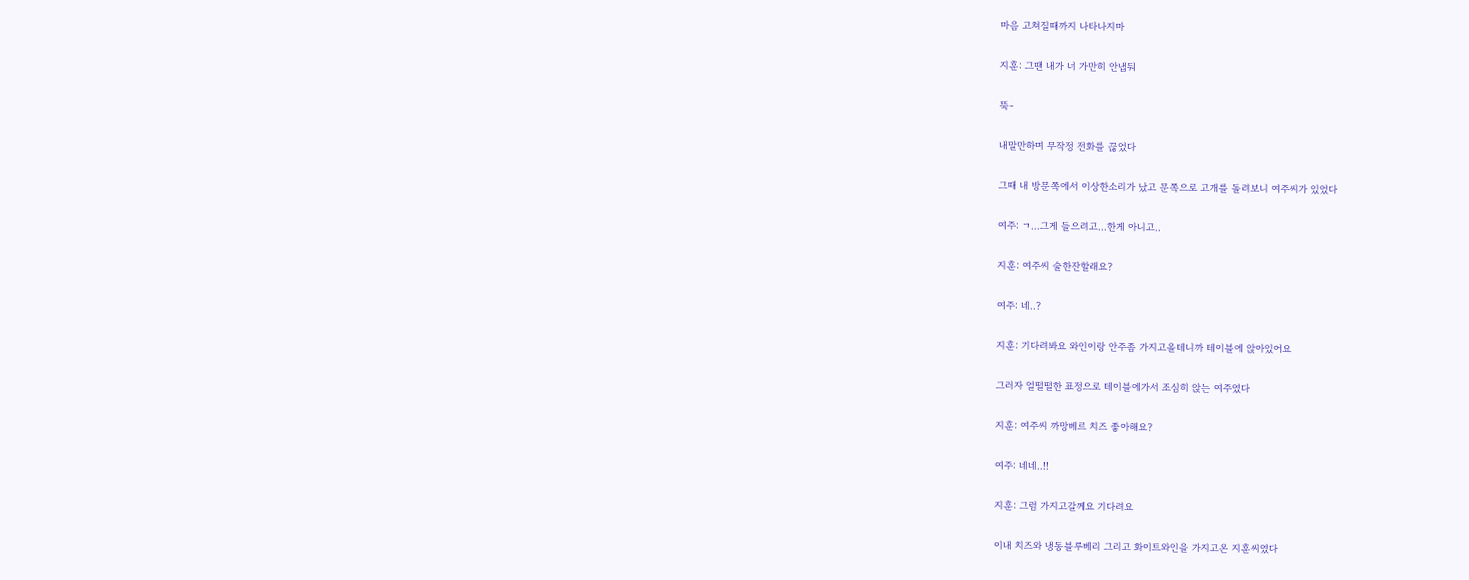마음 고쳐질때까지 나타나지마

지훈: 그땐 내가 너 가만히 안냅둬

뚝-

내말만하며 무작정 전화를 끊었다

그때 내 방문쪽에서 이상한소리가 났고 문쪽으로 고개를 돌려보니 여주씨가 있었다

여주: ㄱ...그게 들으려고...한게 아니고..

지훈: 여주씨 술한잔할래요?

여주: 네..?

지훈: 기다려봐요 와인이랑 안주좀 가지고올테니까 테이블에 앉아있어요

그러자 얼떨떨한 표정으로 테이블에가서 조심히 앉는 여주였다

지훈: 여주씨 까망베르 치즈 좋아해요?

여주: 네네..!!

지훈: 그럼 가지고갈께요 기다려요

이내 치즈와 냉동블루베리 그리고 화이트와인을 가지고온 지훈씨였다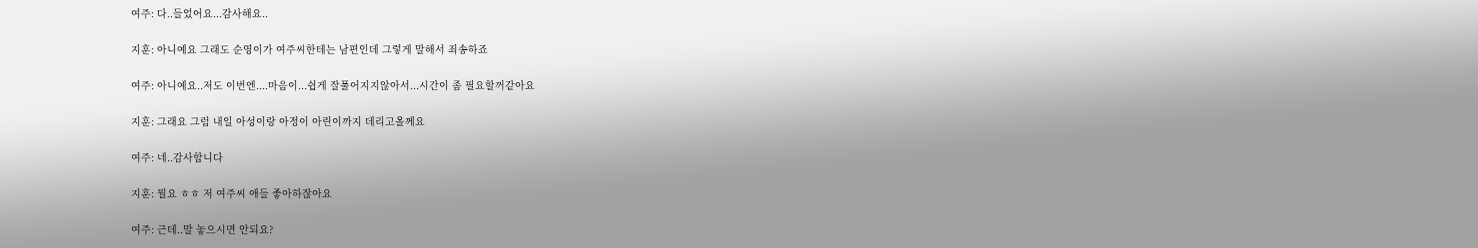여주: 다..들었어요...감사해요..

지훈: 아니예요 그래도 순영이가 여주씨한테는 남편인데 그렇게 말해서 죄송하죠

여주: 아니예요..저도 이번엔....마음이...쉽게 잘풀어지지않아서...시간이 좀 필요할꺼같아요

지훈: 그래요 그럼 내일 아성이랑 아정이 아린이까지 데리고올께요

여주: 네..감사합니다

지훈: 뭘요 ㅎㅎ 저 여주씨 애들 좋아하잖아요

여주: 근데..말 놓으시면 안되요?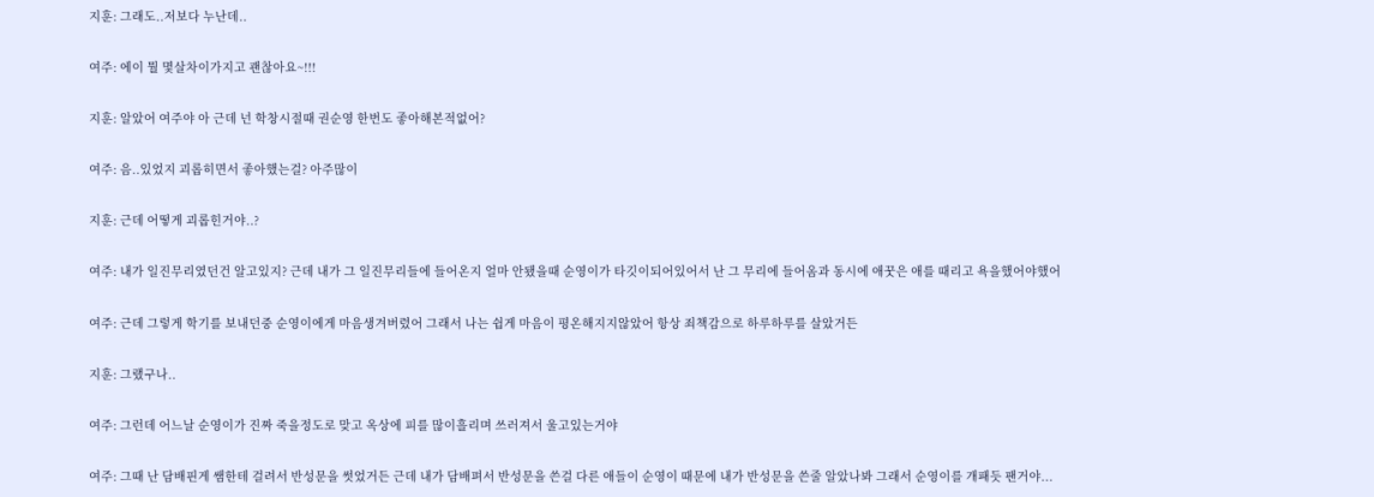지훈: 그래도..저보다 누난데..

여주: 에이 뭘 몇살차이가지고 괜찮아요~!!!

지훈: 알았어 여주야 아 근데 넌 학창시절때 권순영 한번도 좋아해본적없어?

여주: 음..있었지 괴롭히면서 좋아했는걸? 아주많이

지훈: 근데 어떻게 괴롭힌거야..?

여주: 내가 일진무리였던건 알고있지? 근데 내가 그 일진무리들에 들어온지 얼마 안됐을때 순영이가 타깃이되어있어서 난 그 무리에 들어옴과 동시에 애꿋은 애를 때리고 욕을했어야했어

여주: 근데 그렇게 학기를 보내던중 순영이에게 마음생겨버렸어 그래서 나는 쉽게 마음이 평온해지지않았어 항상 죄책감으로 하루하루를 살았거든

지훈: 그랬구나..

여주: 그런데 어느날 순영이가 진짜 죽을정도로 맞고 옥상에 피를 많이흘리며 쓰러져서 울고있는거야

여주: 그때 난 담배핀게 쌤한테 걸려서 반성문을 썻었거든 근데 내가 담배펴서 반성문을 쓴걸 다른 애들이 순영이 때문에 내가 반성문을 쓴줄 알았나봐 그래서 순영이를 개패듯 팬거야...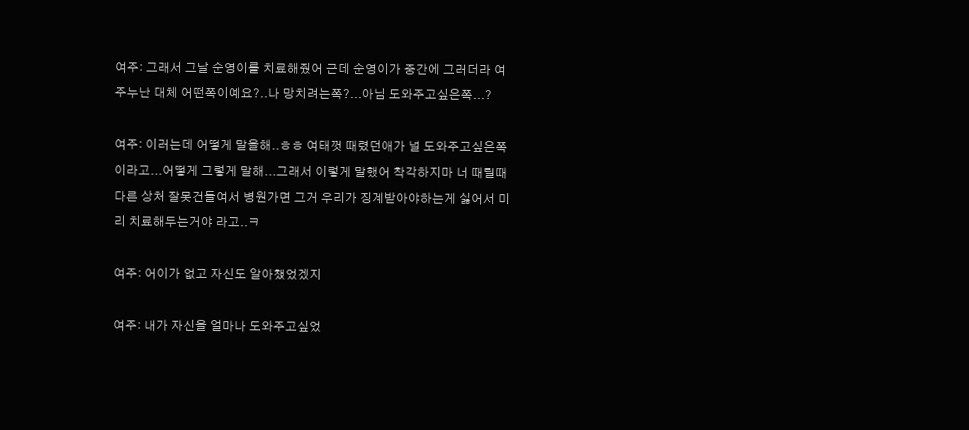여주: 그래서 그날 순영이를 치료해줬어 근데 순영이가 중간에 그러더라 여주누난 대체 어떤쪽이예요?..나 망치려는쪽?...아님 도와주고싶은쪽...?

여주: 이러는데 어떻게 말을해..ㅎㅎ 여태껏 때렸던애가 널 도와주고싶은쪽이라고...어떻게 그렇게 말해...그래서 이렇게 말했어 착각하지마 너 때릴때 다른 상처 잘못건들여서 병원가면 그거 우리가 징계받아야하는게 싫어서 미리 치료해두는거야 라고..ㅋ

여주: 어이가 없고 자신도 알아챘었겠지

여주: 내가 자신을 얼마나 도와주고싶었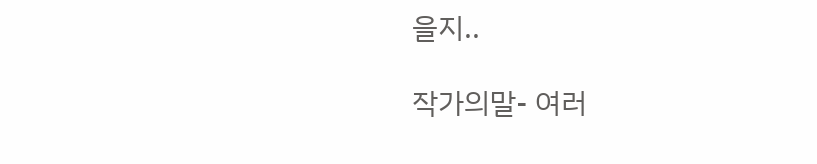을지..

작가의말- 여러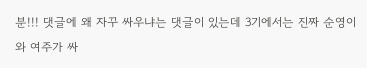분!!! 댓글에 왜 자꾸 싸우냐는 댓글이 있는데 3기에서는 진짜 순영이와 여주가 싸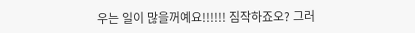우는 일이 많을꺼예요!!!!!! 짐작하죠오? 그러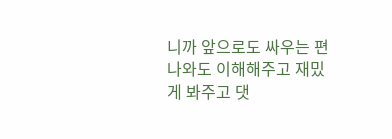니까 앞으로도 싸우는 편 나와도 이해해주고 재밌게 봐주고 댓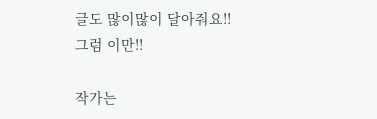글도 많이많이 달아줘요!! 그럼 이만!!

작가는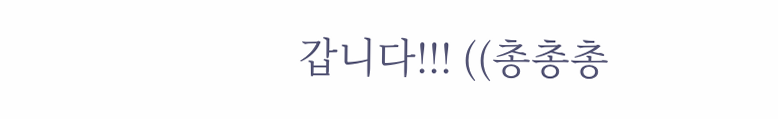갑니다!!! ((총총총